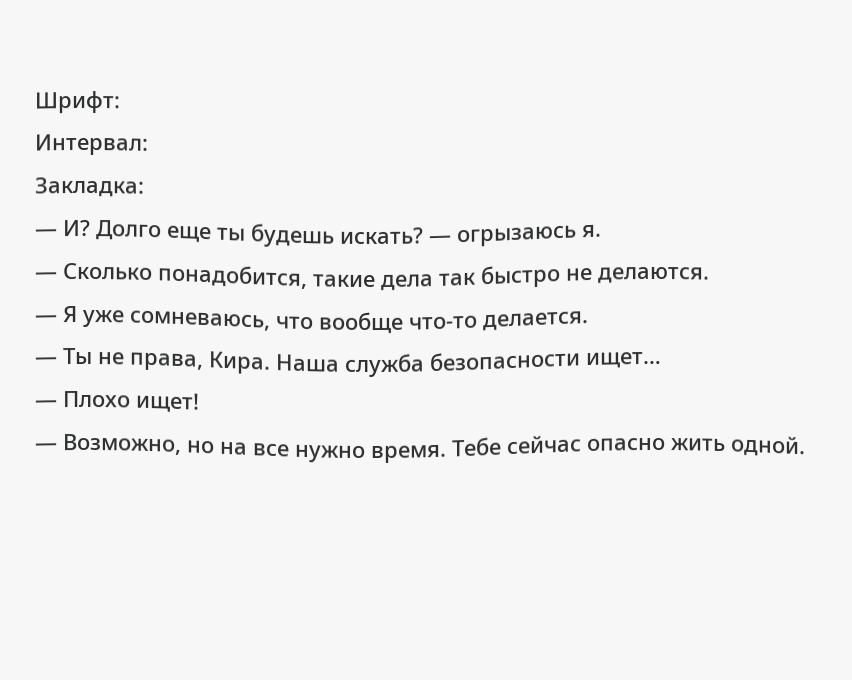Шрифт:
Интервал:
Закладка:
— И? Долго еще ты будешь искать? — огрызаюсь я.
— Сколько понадобится, такие дела так быстро не делаются.
— Я уже сомневаюсь, что вообще что-то делается.
— Ты не права, Кира. Наша служба безопасности ищет…
— Плохо ищет!
— Возможно, но на все нужно время. Тебе сейчас опасно жить одной.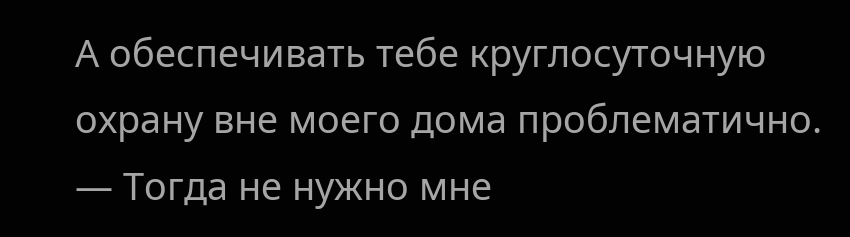А обеспечивать тебе круглосуточную охрану вне моего дома проблематично.
— Тогда не нужно мне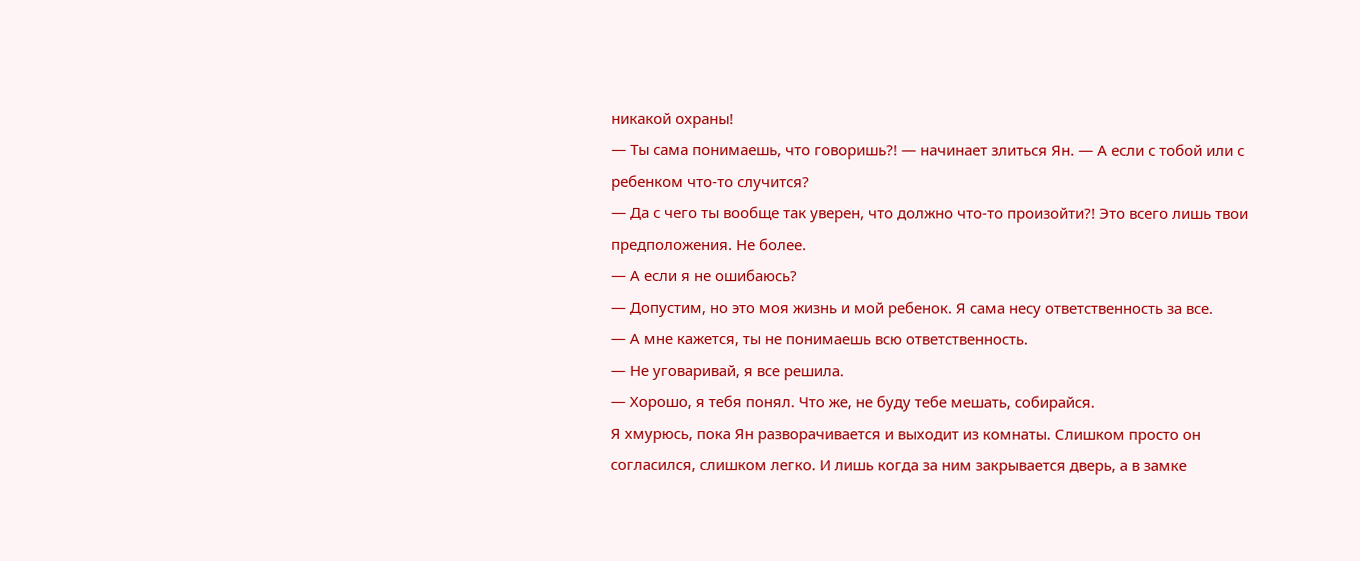никакой охраны!
— Ты сама понимаешь, что говоришь?! — начинает злиться Ян. — А если с тобой или с ребенком что-то случится?
— Да с чего ты вообще так уверен, что должно что-то произойти?! Это всего лишь твои предположения. Не более.
— А если я не ошибаюсь?
— Допустим, но это моя жизнь и мой ребенок. Я сама несу ответственность за все.
— А мне кажется, ты не понимаешь всю ответственность.
— Не уговаривай, я все решила.
— Хорошо, я тебя понял. Что же, не буду тебе мешать, собирайся.
Я хмурюсь, пока Ян разворачивается и выходит из комнаты. Слишком просто он согласился, слишком легко. И лишь когда за ним закрывается дверь, а в замке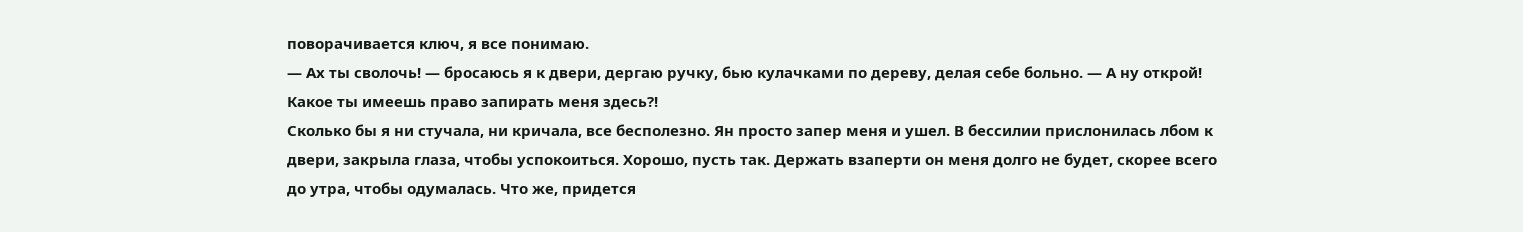поворачивается ключ, я все понимаю.
— Ах ты сволочь! — бросаюсь я к двери, дергаю ручку, бью кулачками по дереву, делая себе больно. — А ну открой! Какое ты имеешь право запирать меня здесь?!
Сколько бы я ни стучала, ни кричала, все бесполезно. Ян просто запер меня и ушел. В бессилии прислонилась лбом к двери, закрыла глаза, чтобы успокоиться. Хорошо, пусть так. Держать взаперти он меня долго не будет, скорее всего до утра, чтобы одумалась. Что же, придется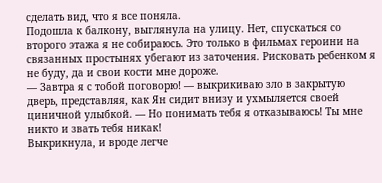сделать вид, что я все поняла.
Подошла к балкону, выглянула на улицу. Нет, спускаться со второго этажа я не собираюсь. Это только в фильмах героини на связанных простынях убегают из заточения. Рисковать ребенком я не буду, да и свои кости мне дороже.
— Завтра я с тобой поговорю! — выкрикиваю зло в закрытую дверь, представляя, как Ян сидит внизу и ухмыляется своей циничной улыбкой. — Но понимать тебя я отказываюсь! Ты мне никто и звать тебя никак!
Выкрикнула, и вроде легче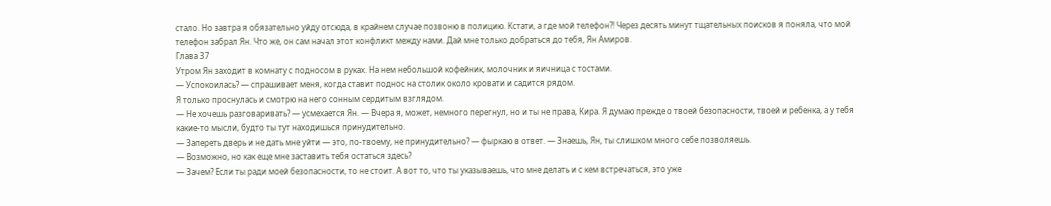стало. Но завтра я обязательно уйду отсюда, в крайнем случае позвоню в полицию. Кстати, а где мой телефон?! Через десять минут тщательных поисков я поняла, что мой телефон забрал Ян. Что же, он сам начал этот конфликт между нами. Дай мне только добраться до тебя, Ян Амиров.
Глава 37
Утром Ян заходит в комнату с подносом в руках. На нем небольшой кофейник, молочник и яичница с тостами.
— Успокоилась? — спрашивает меня, когда ставит поднос на столик около кровати и садится рядом.
Я только проснулась и смотрю на него сонным сердитым взглядом.
— Не хочешь разговаривать? — усмехается Ян. — Вчера я, может, немного перегнул, но и ты не права, Кира. Я думаю прежде о твоей безопасности, твоей и ребенка, а у тебя какие-то мысли, будто ты тут находишься принудительно.
— Запереть дверь и не дать мне уйти — это, по-твоему, не принудительно? — фыркаю в ответ. — Знаешь, Ян, ты слишком много себе позволяешь.
— Возможно, но как еще мне заставить тебя остаться здесь?
— Зачем? Если ты ради моей безопасности, то не стоит. А вот то, что ты указываешь, что мне делать и с кем встречаться, это уже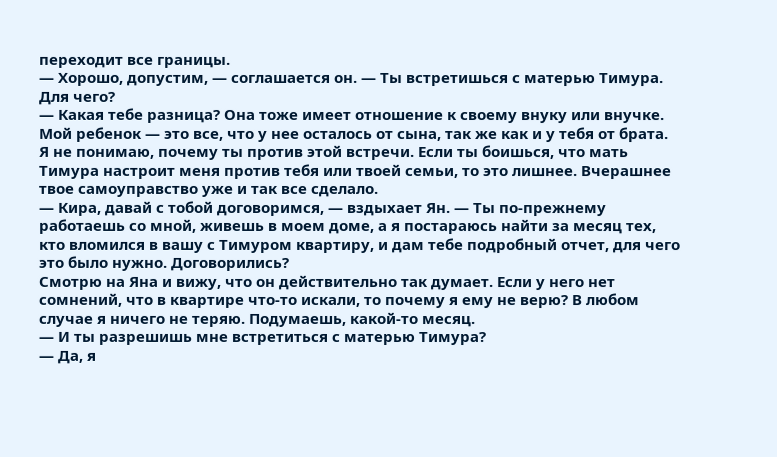переходит все границы.
— Хорошо, допустим, — соглашается он. — Ты встретишься с матерью Тимура. Для чего?
— Какая тебе разница? Она тоже имеет отношение к своему внуку или внучке. Мой ребенок — это все, что у нее осталось от сына, так же как и у тебя от брата. Я не понимаю, почему ты против этой встречи. Если ты боишься, что мать Тимура настроит меня против тебя или твоей семьи, то это лишнее. Вчерашнее твое самоуправство уже и так все сделало.
— Кира, давай с тобой договоримся, — вздыхает Ян. — Ты по-прежнему работаешь со мной, живешь в моем доме, а я постараюсь найти за месяц тех, кто вломился в вашу с Тимуром квартиру, и дам тебе подробный отчет, для чего это было нужно. Договорились?
Смотрю на Яна и вижу, что он действительно так думает. Если у него нет сомнений, что в квартире что-то искали, то почему я ему не верю? В любом случае я ничего не теряю. Подумаешь, какой-то месяц.
— И ты разрешишь мне встретиться с матерью Тимура?
— Да, я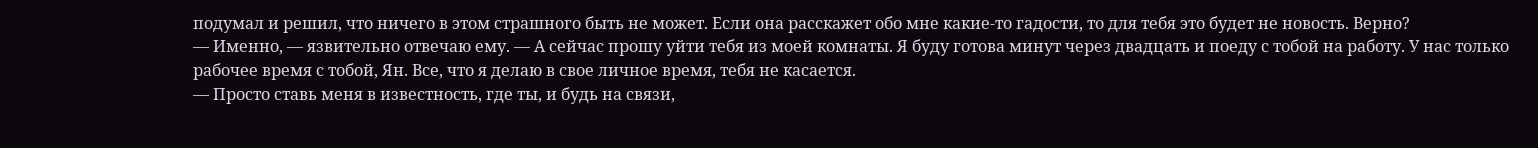подумал и решил, что ничего в этом страшного быть не может. Если она расскажет обо мне какие-то гадости, то для тебя это будет не новость. Верно?
— Именно, — язвительно отвечаю ему. — А сейчас прошу уйти тебя из моей комнаты. Я буду готова минут через двадцать и поеду с тобой на работу. У нас только рабочее время с тобой, Ян. Все, что я делаю в свое личное время, тебя не касается.
— Просто ставь меня в известность, где ты, и будь на связи,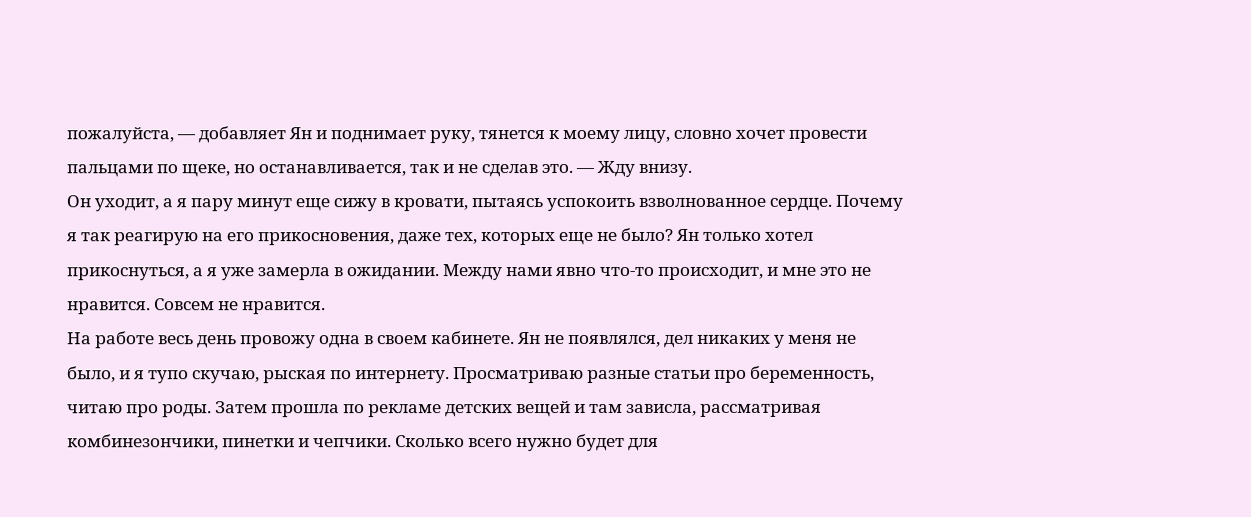пожалуйста, — добавляет Ян и поднимает руку, тянется к моему лицу, словно хочет провести пальцами по щеке, но останавливается, так и не сделав это. — Жду внизу.
Он уходит, а я пару минут еще сижу в кровати, пытаясь успокоить взволнованное сердце. Почему я так реагирую на его прикосновения, даже тех, которых еще не было? Ян только хотел прикоснуться, а я уже замерла в ожидании. Между нами явно что-то происходит, и мне это не нравится. Совсем не нравится.
На работе весь день провожу одна в своем кабинете. Ян не появлялся, дел никаких у меня не было, и я тупо скучаю, рыская по интернету. Просматриваю разные статьи про беременность, читаю про роды. Затем прошла по рекламе детских вещей и там зависла, рассматривая комбинезончики, пинетки и чепчики. Сколько всего нужно будет для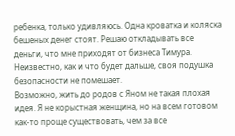ребенка, только удивляюсь. Одна кроватка и коляска бешеных денег стоят. Решаю откладывать все деньги, что мне приходят от бизнеса Тимура. Неизвестно, как и что будет дальше, своя подушка безопасности не помешает.
Возможно, жить до родов с Яном не такая плохая идея. Я не корыстная женщина, но на всем готовом как-то проще существовать, чем за все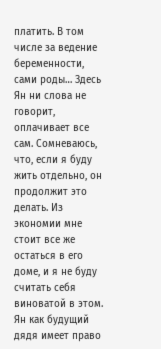платить. В том числе за ведение беременности, сами роды… Здесь Ян ни слова не говорит, оплачивает все сам. Сомневаюсь, что, если я буду жить отдельно, он продолжит это делать. Из экономии мне стоит все же остаться в его доме, и я не буду считать себя виноватой в этом. Ян как будущий дядя имеет право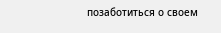позаботиться о своем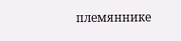племяннике